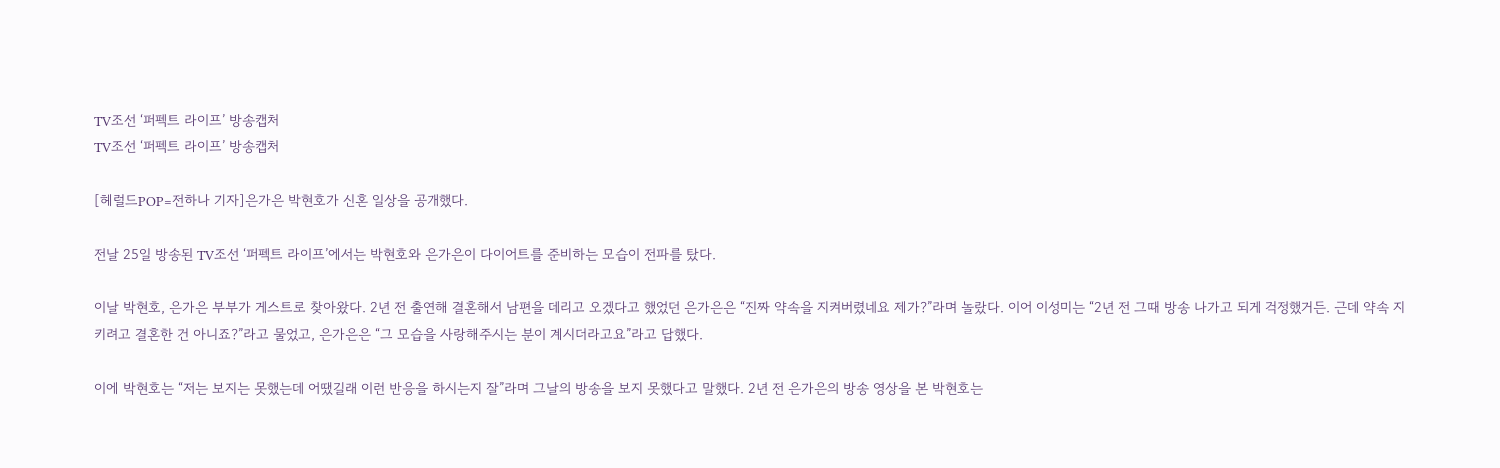TV조선 ‘퍼펙트 라이프’ 방송캡처
TV조선 ‘퍼펙트 라이프’ 방송캡처

[헤럴드POP=전하나 기자]은가은 박현호가 신혼 일상을 공개했다.

전날 25일 방송된 TV조선 ‘퍼펙트 라이프’에서는 박현호와 은가은이 다이어트를 준비하는 모습이 전파를 탔다.

이날 박현호, 은가은 부부가 게스트로 찾아왔다. 2년 전 출연해 결혼해서 남편을 데리고 오겠다고 했었던 은가은은 “진짜 약속을 지켜버렸네요 제가?”라며 놀랐다. 이어 이성미는 “2년 전 그때 방송 나가고 되게 걱정했거든. 근데 약속 지키려고 결혼한 건 아니죠?”라고 물었고, 은가은은 “그 모습을 사랑해주시는 분이 계시더라고요”라고 답했다.

이에 박현호는 “저는 보지는 못했는데 어땠길래 이런 반응을 하시는지 잘”라며 그날의 방송을 보지 못했다고 말했다. 2년 전 은가은의 방송 영상을 본 박현호는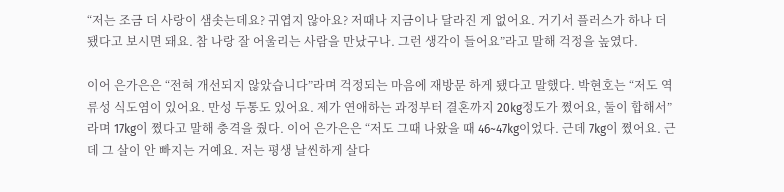“저는 조금 더 사랑이 샘솟는데요? 귀엽지 않아요? 저때나 지금이나 달라진 게 없어요. 거기서 플러스가 하나 더 됐다고 보시면 돼요. 참 나랑 잘 어울리는 사람을 만났구나. 그런 생각이 들어요”라고 말해 걱정을 높였다.

이어 은가은은 “전혀 개선되지 않았습니다”라며 걱정되는 마음에 재방문 하게 됐다고 말했다. 박현호는 “저도 역류성 식도염이 있어요. 만성 두통도 있어요. 제가 연애하는 과정부터 결혼까지 20kg정도가 쪘어요, 둘이 합해서”라며 17kg이 쪘다고 말해 충격을 줬다. 이어 은가은은 “저도 그때 나왔을 때 46~47kg이었다. 근데 7kg이 쪘어요. 근데 그 살이 안 빠지는 거예요. 저는 평생 날씬하게 살다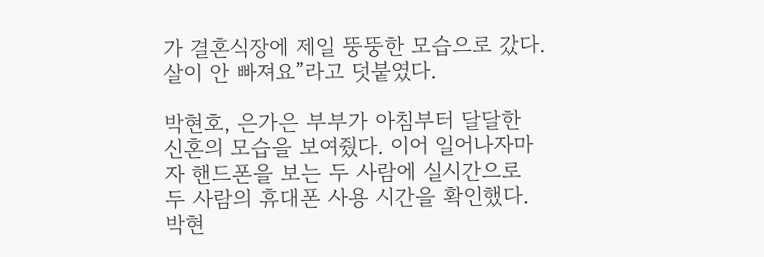가 결혼식장에 제일 뚱뚱한 모습으로 갔다. 살이 안 빠져요”라고 덧붙였다.

박현호, 은가은 부부가 아침부터 달달한 신혼의 모습을 보여줬다. 이어 일어나자마자 핸드폰을 보는 두 사람에 실시간으로 두 사람의 휴대폰 사용 시간을 확인했다. 박현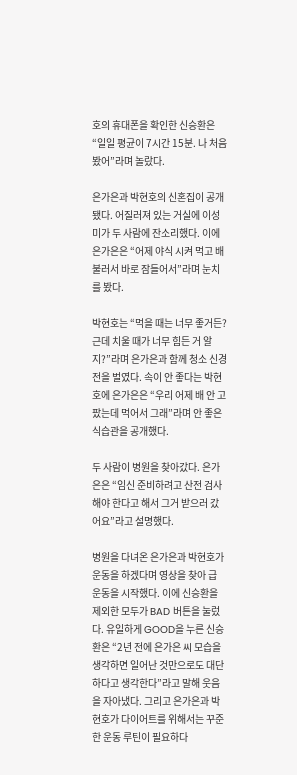호의 휴대폰을 확인한 신승환은 “일일 평균이 7시간 15분. 나 처음 봤어”라며 놀랐다.

은가은과 박현호의 신혼집이 공개됐다. 어질러져 있는 거실에 이성미가 두 사람에 잔소리했다. 이에 은가은은 “어제 야식 시켜 먹고 배 불러서 바로 잠들어서”라며 눈치를 봤다.

박현호는 “먹을 때는 너무 좋거든? 근데 치울 때가 너무 힘든 거 알지?”라며 은가은과 함께 청소 신경전을 벌였다. 속이 안 좋다는 박현호에 은가은은 “우리 어제 배 안 고팠는데 먹어서 그래”라며 안 좋은 식습관을 공개했다.

두 사람이 병원을 찾아갔다. 은가은은 “임신 준비하려고 산전 검사해야 한다고 해서 그거 받으러 갔어요”라고 설명했다.

병원을 다녀온 은가은과 박현호가 운동을 하겠다며 영상을 찾아 급 운동을 시작했다. 이에 신승환을 제외한 모두가 BAD 버튼을 눌렀다. 유일하게 GOOD을 누른 신승환은 “2년 전에 은가은 씨 모습을 생각하면 일어난 것만으로도 대단하다고 생각한다”라고 말해 웃음을 자아냈다. 그리고 은가은과 박현호가 다이어트를 위해서는 꾸준한 운동 루틴이 필요하다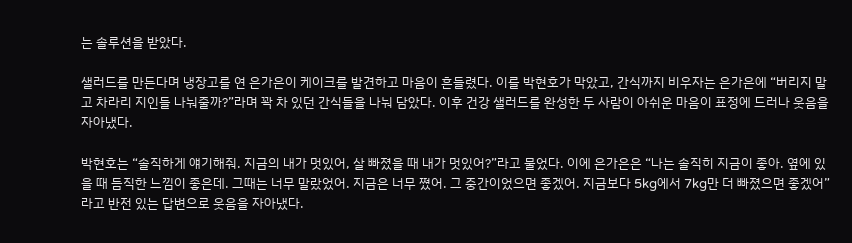는 솔루션을 받았다.

샐러드를 만든다며 냉장고를 연 은가은이 케이크를 발견하고 마음이 흔들렸다. 이를 박현호가 막았고, 간식까지 비우자는 은가은에 “버리지 말고 차라리 지인들 나눠줄까?”라며 꽉 차 있던 간식들을 나눠 담았다. 이후 건강 샐러드를 완성한 두 사람이 아쉬운 마음이 표정에 드러나 웃음을 자아냈다.

박현호는 “솔직하게 얘기해줘. 지금의 내가 멋있어, 살 빠졌을 때 내가 멋있어?”라고 물었다. 이에 은가은은 “나는 솔직히 지금이 좋아. 옆에 있을 때 듬직한 느낌이 좋은데. 그때는 너무 말랐었어. 지금은 너무 쪘어. 그 중간이었으면 좋겠어. 지금보다 5kg에서 7kg만 더 빠졌으면 좋겠어”라고 반전 있는 답변으로 웃음을 자아냈다.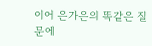이어 은가은의 똑같은 질문에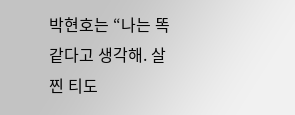박현호는 “나는 똑같다고 생각해. 살찐 티도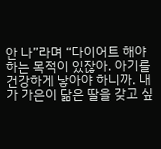안 나”라며 “다이어트 해야 하는 목적이 있잖아. 아기를 건강하게 낳아야 하니까. 내가 가은이 닮은 딸을 갖고 싶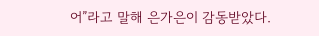어”라고 말해 은가은이 감동받았다.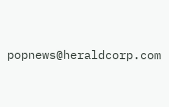popnews@heraldcorp.com